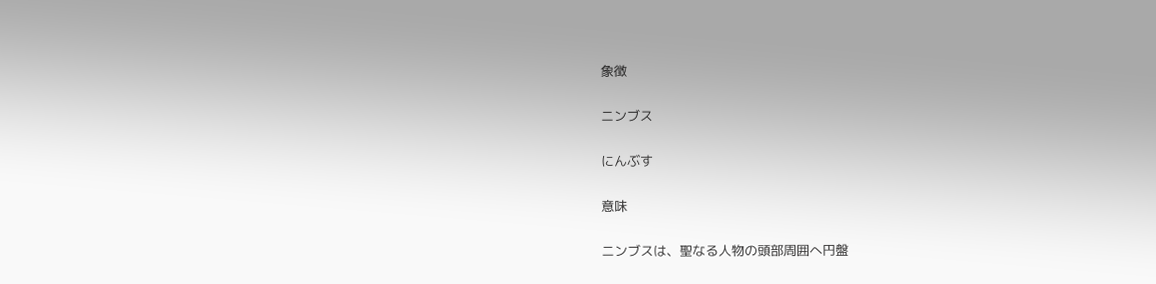象徴

ニンブス

にんぶす

意味

ニンブスは、聖なる人物の頭部周囲へ円盤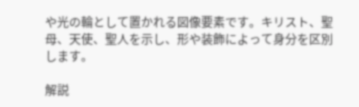や光の輪として置かれる図像要素です。キリスト、聖母、天使、聖人を示し、形や装飾によって身分を区別します。

解説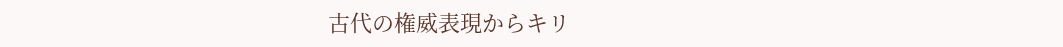古代の権威表現からキリ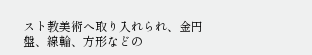スト教美術へ取り入れられ、金円盤、線輪、方形などの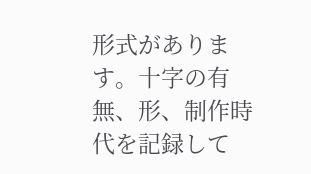形式があります。十字の有無、形、制作時代を記録して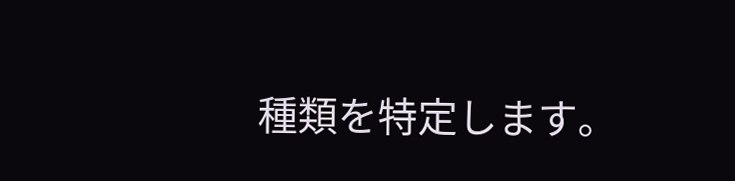種類を特定します。